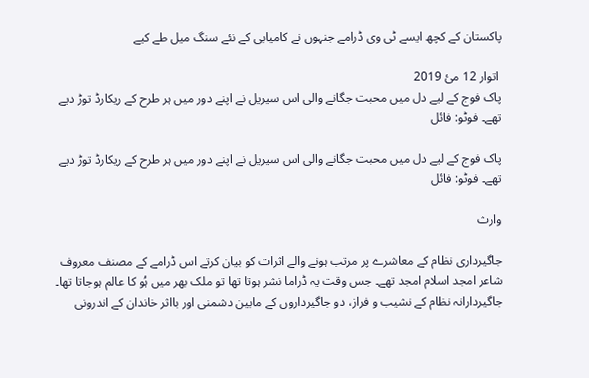پاکستان کے کچھ ایسے ٹی وی ڈرامے جنہوں نے کامیابی کے نئے سنگ میل طے کیے

 اتوار 12 مئ 2019
پاک فوج کے لیے دل میں محبت جگانے والی اس سیریل نے اپنے دور میں ہر طرح کے ریکارڈ توڑ دیے تھے۔ فوٹو: فائل

پاک فوج کے لیے دل میں محبت جگانے والی اس سیریل نے اپنے دور میں ہر طرح کے ریکارڈ توڑ دیے تھے۔ فوٹو: فائل

وارث

جاگیرداری نظام کے معاشرے پر مرتب ہونے والے اثرات کو بیان کرتے اس ڈرامے کے مصنف معروف شاعر امجد اسلام امجد تھے۔ جس وقت یہ ڈراما نشر ہوتا تھا تو ملک بھر میں ہُو کا عالم ہوجاتا تھا۔ جاگیردارانہ نظام کے نشیب و فراز، دو جاگیرداروں کے مابین دشمنی اور بااثر خاندان کے اندرونی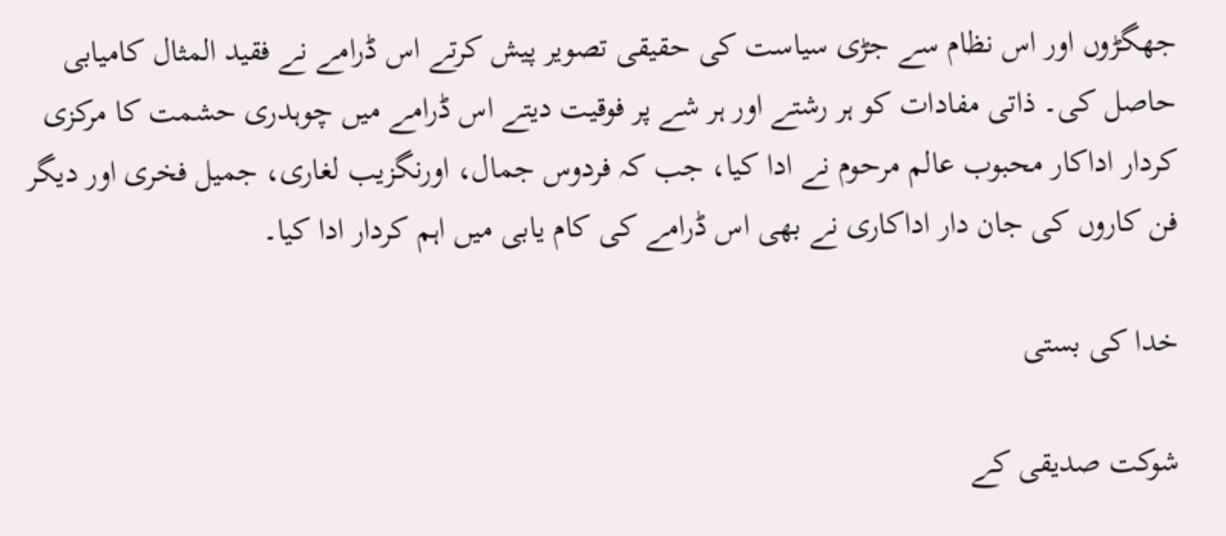جھگڑوں اور اس نظام سے جڑی سیاست کی حقیقی تصویر پیش کرتے اس ڈرامے نے فقید المثال کامیابی حاصل کی۔ ذاتی مفادات کو ہر رشتے اور ہر شے پر فوقیت دیتے اس ڈرامے میں چوہدری حشمت کا مرکزی کردار اداکار محبوب عالم مرحوم نے ادا کیا، جب کہ فردوس جمال، اورنگزیب لغاری، جمیل فخری اور دیگر فن کاروں کی جان دار اداکاری نے بھی اس ڈرامے کی کام یابی میں اہم کردار ادا کیا۔

خدا کی بستی

شوکت صدیقی کے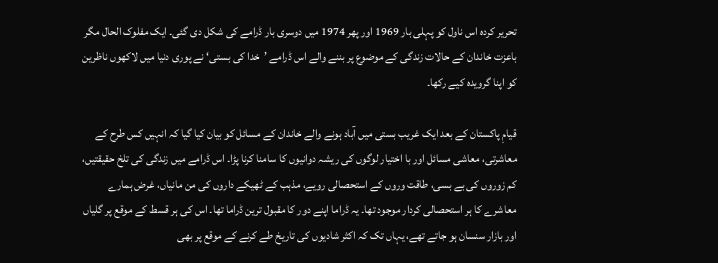تحریر کردہ اس ناول کو پہلی بار 1969 اور پھر 1974 میں دوسری بار ڈرامے کی شکل دی گئی۔ ایک مفلوک الحال مگر باعزت خاندان کے حالات زندگی کے موضوع پر بننے والے اس ڈرامے ’خدا کی بستی‘ نے پوری دنیا میں لاکھوں ناظرین کو اپنا گرویدہ کیے رکھا۔

قیامِ پاکستان کے بعد ایک غریب بستی میں آباد ہونے والے خاندان کے مسائل کو بیان کیا گیا کہ انہیں کس طرح کے معاشرتی، معاشی مسائل اور با اختیار لوگوں کی ریشہ دوانیوں کا سامنا کرنا پڑا۔ اس ڈرامے میں زندگی کی تلخ حقیقتیں، کم زوروں کی بے بسی، طاقت وروں کے استحصالی رویے، مذہب کے ٹھیکے داروں کی من مانیاں، غرض ہمارے معاشرے کا ہر استحصالی کردار موجود تھا۔ یہ ڈراما اپنے دور کا مقبول ترین ڈراما تھا۔ اس کی ہر قسط کے موقع پر گلیاں اور بازار سنسان ہو جاتے تھے، یہاں تک کہ اکثر شادیوں کی تاریخ طے کرنے کے موقع پر بھی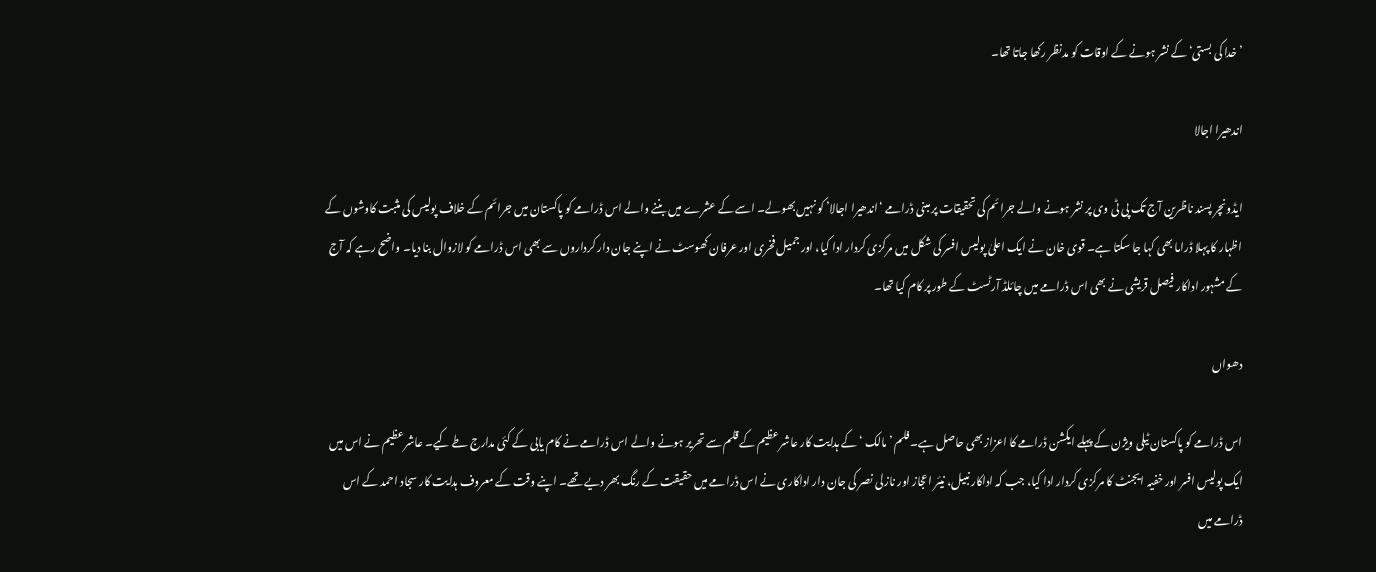’خدا کی بستی‘ کے نشر ہونے کے اوقات کو مدنظر رکھا جاتا تھا۔

اندھیرا اجالا

ایڈونچر پسند ناظرین آج تک پی ٹی وی پر نشر ہونے والے جرائم کی تحقیقات پر مبنی ڈرامے ‘اندھیرا اجالا’ کو نہیں بھولے۔ اسے کے عشرے میں بننے والے اس ڈرامے کو پاکستان میں جرائم کے خلاف پولیس کی مثبت کاوشوں کے اظہار کا پہلا ڈراما بھی کہا جا سکتا ہے۔ قوی خان نے ایک اعلیٰ پولیس افسر کی شکل میں مرکزی کردار ادا کیا، اور جمیل فخری اور عرفان کھوسٹ نے اپنے جان دار کرداروں سے بھی اس ڈرامے کو لازوال بنا دیا۔ واضح رہے کہ آج کے مشہور اداکار فیصل قریشی نے بھی اس ڈرامے میں چائلڈ آرٹسٹ کے طور پر کام کیا تھا۔

دھواں

اس ڈرامے کو پاکستان ٹیلی ویژن کے پہلے ایکشن ڈرامے کا اعزاز بھی حاصل ہے۔ فلم ’مالک ‘ کے ہدایت کار عاشر عظیم کے قلم سے تحریر ہونے والے اس ڈرامے نے کام یابی کے کئی مدارج طے کیے۔ عاشر عظیم نے اس میں ایک پولیس افسر اور خفیہ ایجنٹ کا مرکزی کردار ادا کیا، جب کہ اداکار نبیل، نیئر اعجاز اور نازلی نصر کی جان دار اداکاری نے اس ڈرامے میں حقیقت کے رنگ بھر دیے تھے۔ اپنے وقت کے معروف ہدایت کار سجاد احمد کے اس ڈرامے میں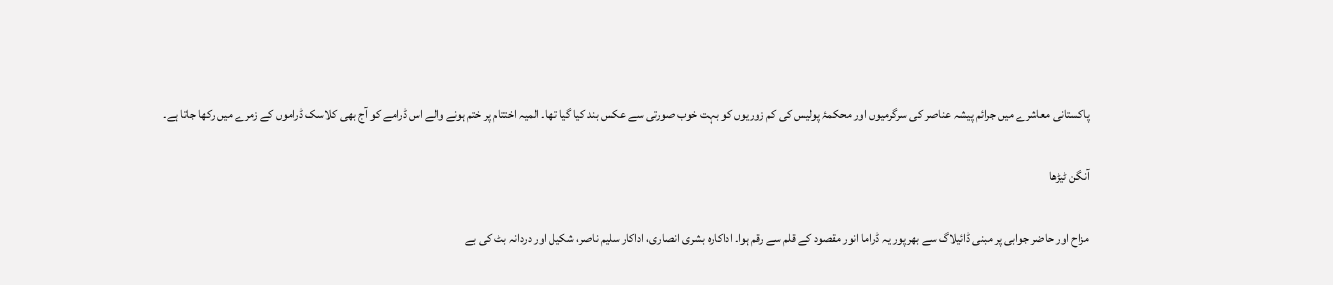پاکستانی معاشرے میں جرائم پیشہ عناصر کی سرگرمیوں اور محکمۂ پولیس کی کم زوریوں کو بہت خوب صورتی سے عکس بند کیا گیا تھا۔ المیہ اختتام پر ختم ہونے والے اس ڈرامے کو آج بھی کلاسک ڈراموں کے زمرے میں رکھا جاتا ہے۔

آنگن ٹیڑھا

مزاح اور حاضر جوابی پر مبنی ڈائیلاگ سے بھرپور یہ ڈراما انور مقصود کے قلم سے رقم ہوا۔ اداکارہ بشری انصاری، اداکار سلیم ناصر، شکیل اور دردانہ بٹ کی بے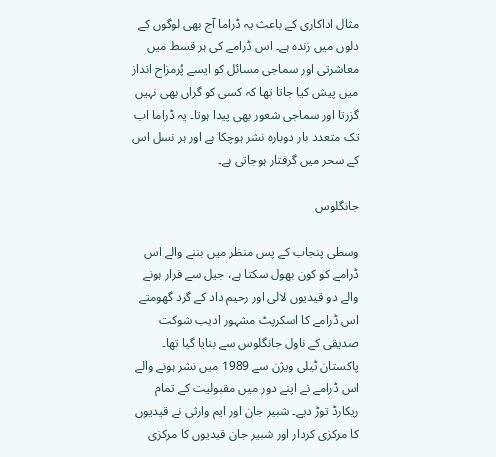مثال اداکاری کے باعث یہ ڈراما آج بھی لوگوں کے دلوں میں زندہ ہے۔ اس ڈرامے کی ہر قسط میں معاشرتی اور سماجی مسائل کو ایسے پُرمزاح انداز میں پیش کیا جاتا تھا کہ کسی کو گراں بھی نہیں گزرتا اور سماجی شعور بھی پیدا ہوتا۔ یہ ڈراما اب تک متعدد بار دوبارہ نشر ہوچکا ہے اور ہر نسل اس کے سحر میں گرفتار ہوجاتی ہے۔

جانگلوس

وسطی پنجاب کے پس منظر میں بننے والے اس ڈرامے کو کون بھول سکتا ہے، جیل سے فرار ہونے والے دو قیدیوں لالی اور رحیم داد کے گرد گھومتے اس ڈرامے کا اسکرپٹ مشہور ادیب شوکت صدیقی کے ناول جانگلوس سے بنایا گیا تھا۔ پاکستان ٹیلی ویژن سے 1989 میں نشر ہونے والے اس ڈرامے نے اپنے دور میں مقبولیت کے تمام ریکارڈ توڑ دیے۔ شبیر جان اور ایم وارثی نے قیدیوں کا مرکزی کردار اور شبیر جان قیدیوں کا مرکزی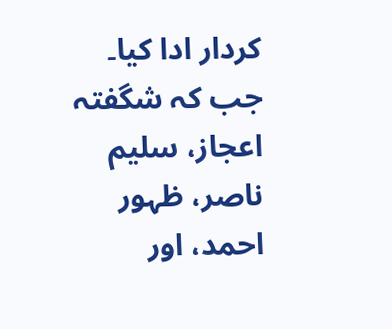کردار ادا کیا۔ جب کہ شگفتہ اعجاز، سلیم ناصر، ظہور احمد، اور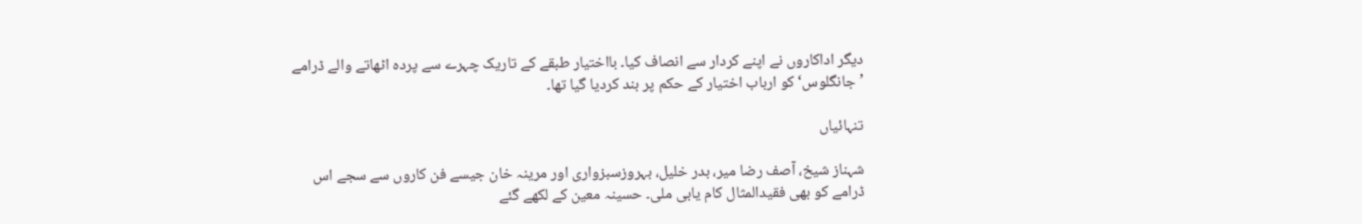دیگر اداکاروں نے اپنے کردار سے انصاف کیا۔ بااختیار طبقے کے تاریک چہرے سے پردہ اٹھاتے والے ڈرامے ’جانگلوس‘ کو ارباب اختیار کے حکم پر بند کردیا گیا تھا۔

تنہائیاں

شہناز شیخ، آصف رضا میر، بدر خلیل، بہروزسبزواری اور مرینہ خان جیسے فن کاروں سے سجے اس ڈرامے کو بھی فقیدالمثال کام یابی ملی۔ حسینہ معین کے لکھے گئے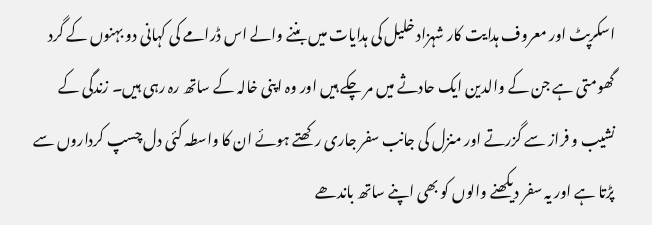اسکرپٹ اور معروف ہدایت کار شہزاد خلیل کی ہدایات میں بننے والے اس ڈرامے کی کہانی دو بہنوں کے گرد گھومتی ہے جن کے والدین ایک حادثے میں مر چکے ہیں اور وہ اپنی خالہ کے ساتھ رہ رہی ہیں۔ زندگی کے نشیب و فراز سے گزرتے اور منزل کی جانب سفر جاری رکھتے ہوئے ان کا واسطہ کئی دل چسپ کرداروں سے پڑتا ہے اور یہ سفر دیکھنے والوں کو بھی اپنے ساتھ باندھے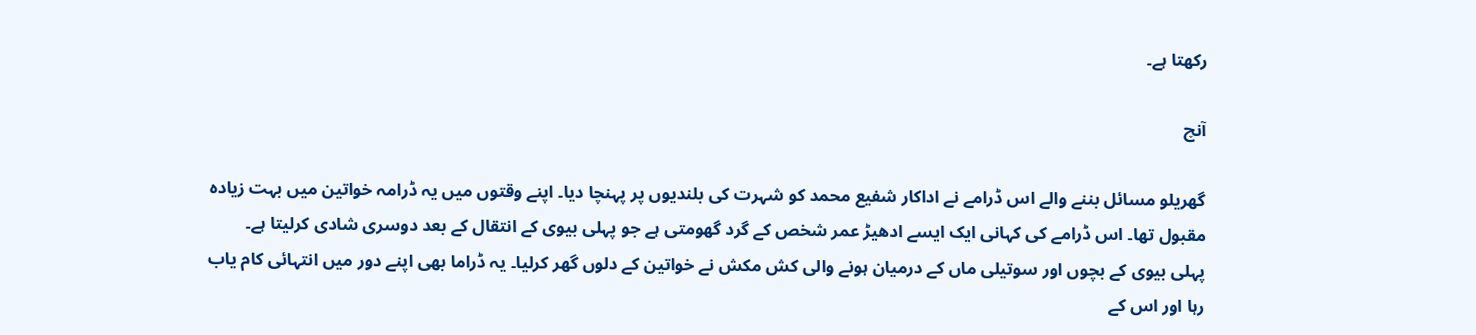رکھتا ہے۔

آنچ

گھریلو مسائل بننے والے اس ڈرامے نے اداکار شفیع محمد کو شہرت کی بلندیوں پر پہنچا دیا۔ اپنے وقتوں میں یہ ڈرامہ خواتین میں بہت زیادہ مقبول تھا۔ اس ڈرامے کی کہانی ایک ایسے ادھیڑ عمر شخص کے گرد گھومتی ہے جو پہلی بیوی کے انتقال کے بعد دوسری شادی کرلیتا ہے۔ پہلی بیوی کے بچوں اور سوتیلی ماں کے درمیان ہونے والی کش مکش نے خواتین کے دلوں گھر کرلیا۔ یہ ڈراما بھی اپنے دور میں انتہائی کام یاب رہا اور اس کے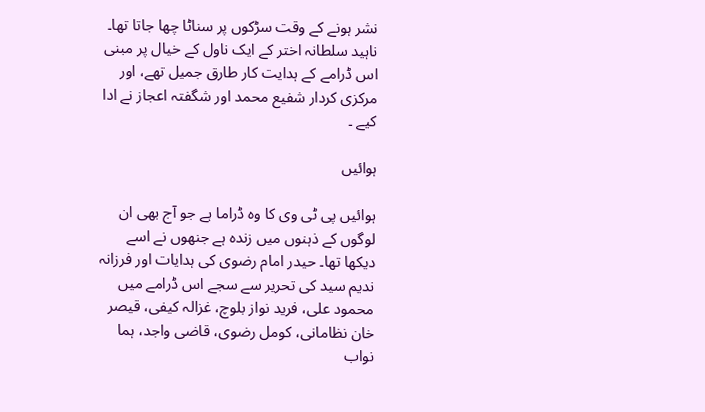نشر ہونے کے وقت سڑکوں پر سناٹا چھا جاتا تھا۔ ناہید سلطانہ اختر کے ایک ناول کے خیال پر مبنی اس ڈرامے کے ہدایت کار طارق جمیل تھے، اور مرکزی کردار شفیع محمد اور شگفتہ اعجاز نے ادا کیے ۔

ہوائیں

ہوائیں پی ٹی وی کا وہ ڈراما ہے جو آج بھی ان لوگوں کے ذہنوں میں زندہ ہے جنھوں نے اسے دیکھا تھا۔ حیدر امام رضوی کی ہدایات اور فرزانہ ندیم سید کی تحریر سے سجے اس ڈرامے میں محمود علی، فرید نواز بلوچ، غزالہ کیفی، قیصر خان نظامانی، کومل رضوی، قاضی واجد، ہما نواب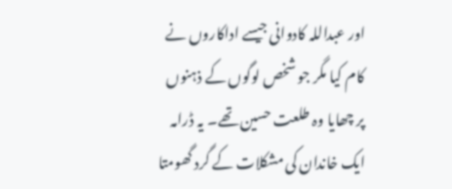اور عبداللہ کادوانی جیسے اداکاروں نے کام کیا مگر جو شخص لوگوں کے ذہنوں پر چھایا وہ طلعت حسین تھے۔ یہ ڈرامہ ایک خاندان کی مشکلات کے گرد گھومتا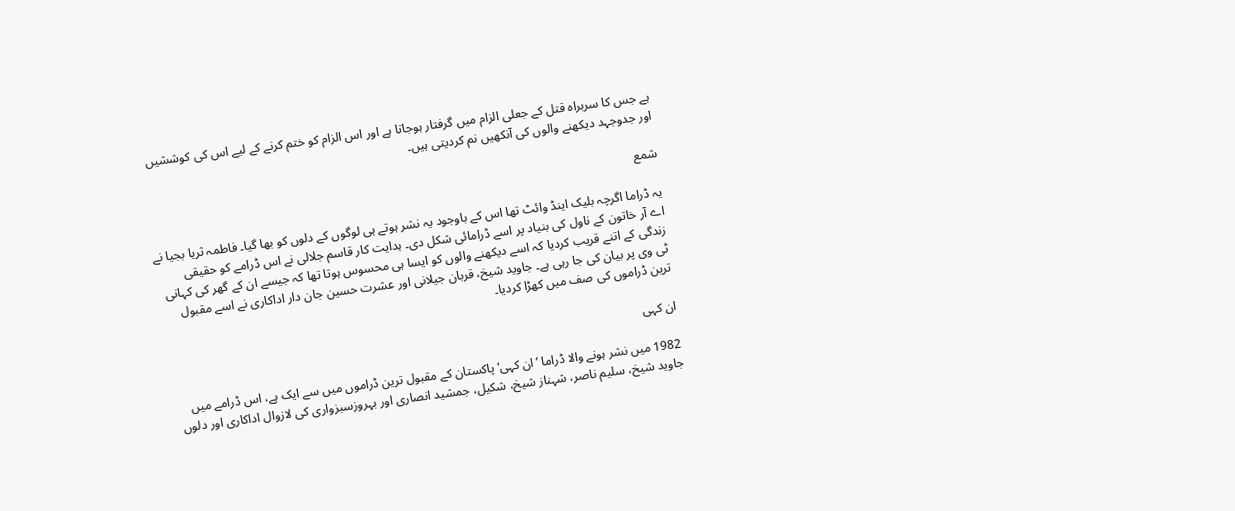ہے جس کا سربراہ قتل کے جعلی الزام میں گرفتار ہوجاتا ہے اور اس الزام کو ختم کرنے کے لیے اس کی کوششیں اور جدوجہد دیکھنے والوں کی آنکھیں نم کردیتی ہیں۔

شمع

یہ ڈراما اگرچہ بلیک اینڈ وائٹ تھا اس کے باوجود یہ نشر ہوتے ہی لوگوں کے دلوں کو بھا گیا۔ فاطمہ ثریا بجیا نے اے آر خاتون کے ناول کی بنیاد پر اسے ڈرامائی شکل دی۔ ہدایت کار قاسم جلالی نے اس ڈرامے کو حقیقی زندگی کے اتنے قریب کردیا کہ اسے دیکھنے والوں کو ایسا ہی محسوس ہوتا تھا کہ جیسے ان کے گھر کی کہانی ٹی وی پر بیان کی جا رہی ہے۔ جاوید شیخ، قربان جیلانی اور عشرت حسین جان دار اداکاری نے اسے مقبول ترین ڈراموں کی صف میں کھڑا کردیا۔

ان کہی

1982 میں نشر ہونے والا ڈراما ’ان کہی‘ پاکستان کے مقبول ترین ڈراموں میں سے ایک ہے، اس ڈرامے میں جاوید شیخ، سلیم ناصر، شہناز شیخ، شکیل، جمشید انصاری اور بہروزسبزواری کی لازوال اداکاری اور دلوں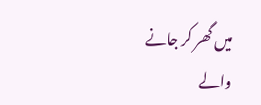میں گھر کر جانے والے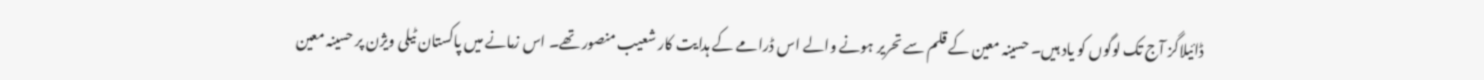ڈائیلاگز آج تک لوگوں کو یاد ہیں۔ حسینہ معین کے قلم سے تحریر ہونے والے اس ڈرامے کے ہدایت کار شعیب منصور تھے۔ اس زمانے میں پاکستان ٹیلی ویژن پر حسینہ معین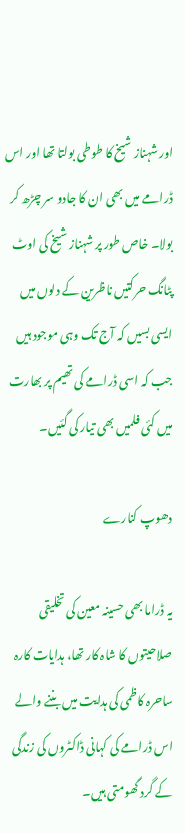اور شہناز شیخ کا طوطی بولتا تھا اور اس ڈرامے میں بھی ان کا جادو سر چڑھ کر بولا۔ خاص طور پر شہناز شیخ کی اوٹ پٹانگ حرکتیں ناظرین کے دلوں میں ایسی بسیں کہ آج تک وہی موجود ہیں جب کہ اسی ڈرامے کی تھیم پر بھارت میں کئی فلمیں بھی تیار کی گئیں۔

دھوپ کنارے

یہ ڈراما بھی حسینہ معین کی تخلیقی صلاحیتوں کا شاہ کار تھا، ہدایات کارہ ساحرہ کاظمی کی ہدایت میں بننے والے اس ڈرامے کی کہانی ڈاکٹروں کی زندگی کے گرد گھومتی ہیں۔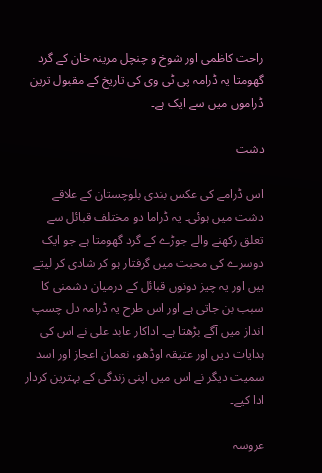راحت کاظمی اور شوخ و چنچل مرینہ خان کے گرد گھومتا یہ ڈرامہ پی ٹی وی کی تاریخ کے مقبول ترین ڈراموں میں سے ایک ہے۔

دشت

اس ڈرامے کی عکس بندی بلوچستان کے علاقے دشت میں ہوئی۔ یہ ڈراما دو مختلف قبائل سے تعلق رکھنے والے جوڑے کے گرد گھومتا ہے جو ایک دوسرے کی محبت میں گرفتار ہو کر شادی کر لیتے ہیں اور یہ چیز دونوں قبائل کے درمیان دشمنی کا سبب بن جاتی ہے اور اس طرح یہ ڈرامہ دل چسپ انداز میں آگے بڑھتا ہے۔ اداکار عابد علی نے اس کی ہدایات دیں اور عتیقہ اوڈھو، نعمان اعجاز اور اسد سمیت دیگر نے اس میں اپنی زندگی کے بہترین کردار ادا کیے۔

عروسہ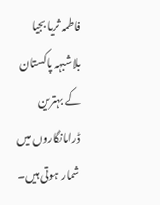فاطمہ ثریا بجیا بلاشبہہ پاکستان کے بہترین ڈرامانگاروں میں شمار ہوتی ہیں۔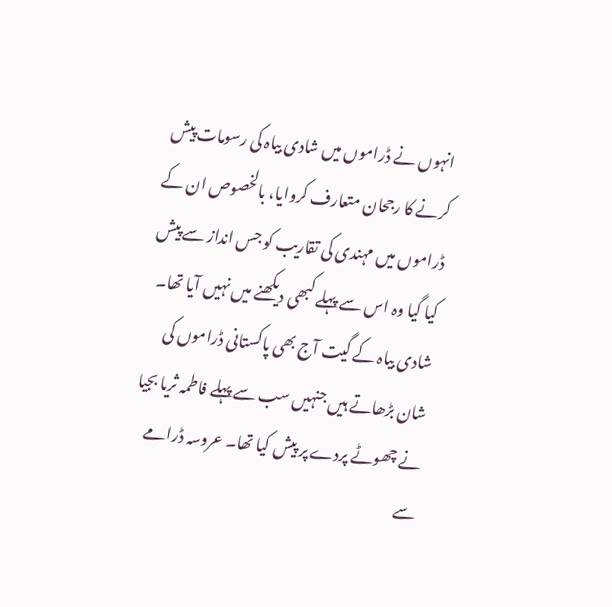انہوں نے ڈراموں میں شادی بیاہ کی رسومات پیش کرنے کا رجحان متعارف کروایا، بالخصوص ان کے ڈراموں میں مہندی کی تقاریب کو جس انداز سے پیش کیا گیا وہ اس سے پہلے کبھی دیکھنے میں نہیں آیا تھا۔ شادی بیاہ کے گیت آج بھی پاکستانی ڈراموں کی شان بڑھاتے ہیں جنہیں سب سے پہلے فاطمہ ثریا بجیا نے چھوٹے پردے پر پیش کیا تھا۔ عروسہ ڈرامے سے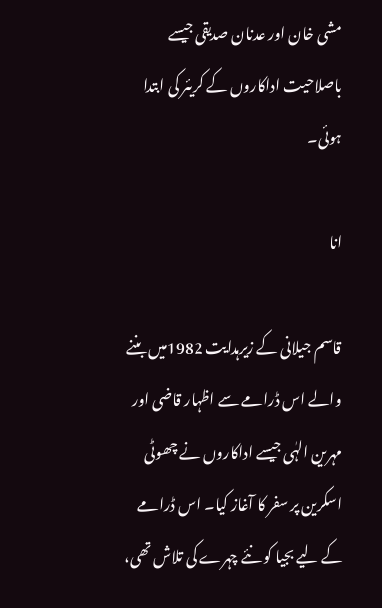مشی خان اور عدنان صدیقی جیسے باصلاحیت اداکاروں کے کریئر کی ابتدا ہوئی۔

انا

قاسم جیلانی کے زیرہدایت 1982میں بننے والے اس ڈرامے سے اظہار قاضی اور مہرین الہٰی جیسے اداکاروں نے چھوٹی اسکرین پر سفر کا آغاز کیا۔ اس ڈرامے کے لیے بجیا کو نئے چہرے کی تلاش تھی،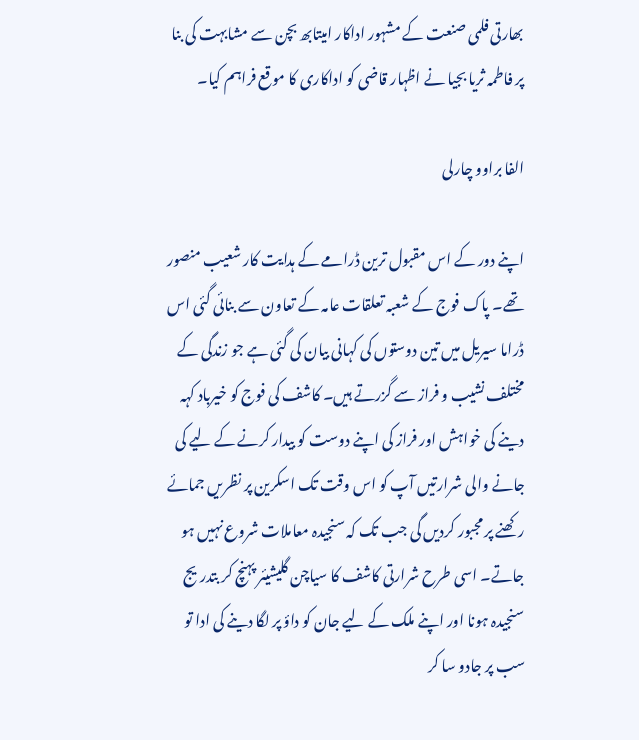بھارتی فلمی صنعت کے مشہور اداکار امیتابھ بچن سے مشابہت کی بنا پر فاطمہ ثریا بجیا نے اظہار قاضی کو اداکاری کا موقع فراہم کیا۔

الفا براوو چارلی

اپنے دور کے اس مقبول ترین ڈرامے کے ہدایت کار شعیب منصور تھے۔ پاک فوج کے شعبہ تعلقات عامہ کے تعاون سے بنائی گئی اس ڈراما سیریل میں تین دوستوں کی کہانی بیان کی گئی ہے جو زندگی کے مختلف نشیب و فراز سے گزرتے ہیں۔ کاشف کی فوج کو خیرباد کہہ دینے کی خواہش اور فراز کی اپنے دوست کو بیدار کرنے کے لیے کی جانے والی شرارتیں آپ کو اس وقت تک اسکرین پر نظریں جمائے رکھنے پر مجبور کردیں گی جب تک کہ سنجیدہ معاملات شروع نہیں ہو جاتے۔ اسی طرح شرارتی کاشف کا سیاچن گلیشیئر پہنچ کر بتدریج سنجیدہ ہونا اور اپنے ملک کے لیے جان کو داؤ پر لگا دینے کی ادا تو سب پر جادو سا کر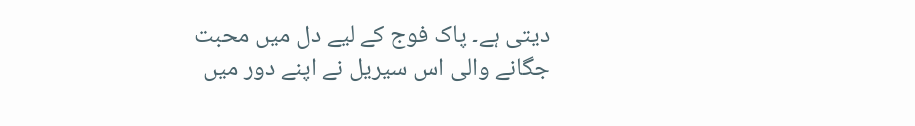دیتی ہے۔ پاک فوج کے لیے دل میں محبت جگانے والی اس سیریل نے اپنے دور میں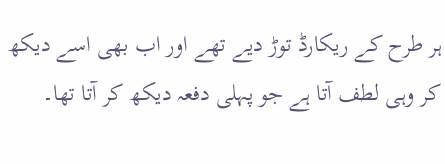ہر طرح کے ریکارڈ توڑ دیے تھے اور اب بھی اسے دیکھ کر وہی لطف آتا ہے جو پہلی دفعہ دیکھ کر آتا تھا۔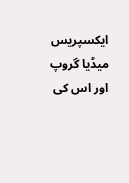ایکسپریس میڈیا گروپ اور اس کی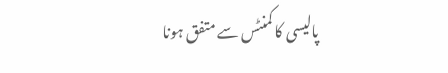پالیسی کا کمنٹس سے متفق ہونا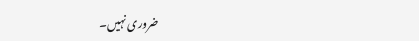ضروری نہیں۔